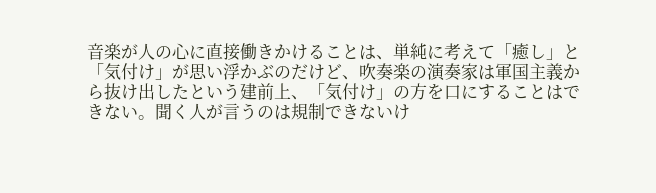音楽が人の心に直接働きかけることは、単純に考えて「癒し」と「気付け」が思い浮かぶのだけど、吹奏楽の演奏家は軍国主義から抜け出したという建前上、「気付け」の方を口にすることはできない。聞く人が言うのは規制できないけ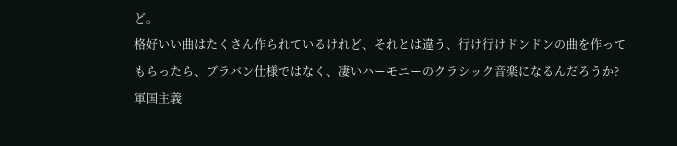ど。
格好いい曲はたくさん作られているけれど、それとは違う、行け行けドンドンの曲を作ってもらったら、ブラバン仕様ではなく、凄いハーモニーのクラシック音楽になるんだろうか?
軍国主義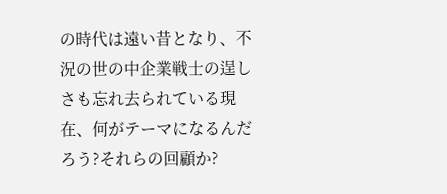の時代は遠い昔となり、不況の世の中企業戦士の逞しさも忘れ去られている現在、何がテーマになるんだろう?それらの回顧か?